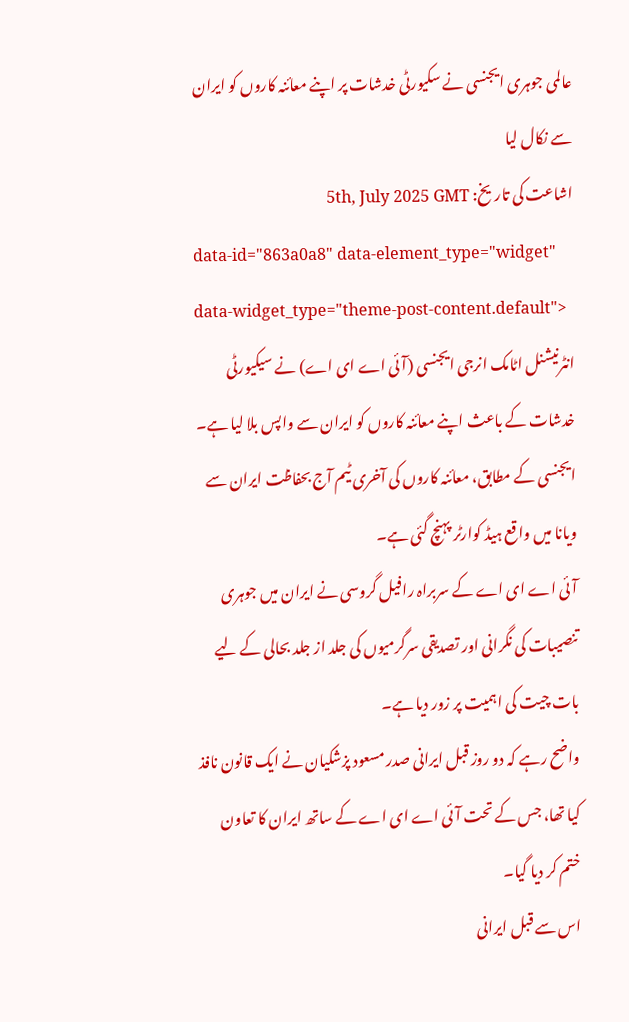عالمی جوہری ایجنسی نے سکیورٹی خدشات پر اپنے معائنہ کاروں کو ایران سے نکال لیا
اشاعت کی تاریخ: 5th, July 2025 GMT
data-id="863a0a8" data-element_type="widget" data-widget_type="theme-post-content.default">
انٹرنیشنل اٹامک انرجی ایجنسی (آئی اے ای اے) نے سیکیورٹی خدشات کے باعث اپنے معائنہ کاروں کو ایران سے واپس بلا لیا ہے۔
ایجنسی کے مطابق، معائنہ کاروں کی آخری ٹیم آج بحفاظت ایران سے ویانا میں واقع ہیڈ کوارٹر پہنچ گئی ہے۔
آئی اے ای اے کے سربراہ رافیل گروسی نے ایران میں جوہری تنصیبات کی نگرانی اور تصدیقی سرگرمیوں کی جلد از جلد بحالی کے لیے بات چیت کی اہمیت پر زور دیا ہے۔
واضح رہے کہ دو روز قبل ایرانی صدر مسعود پزشکیان نے ایک قانون نافذ کیا تھا، جس کے تحت آئی اے ای اے کے ساتھ ایران کا تعاون ختم کر دیا گیا۔
اس سے قبل ایرانی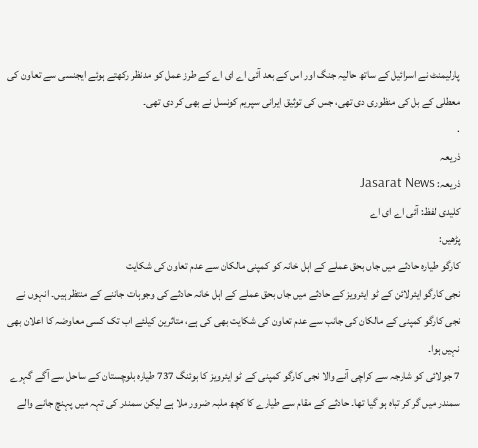پارلیمنٹ نے اسرائیل کے ساتھ حالیہ جنگ اور اس کے بعد آئی اے ای اے کے طرز عمل کو مدنظر رکھتے ہوئے ایجنسی سے تعاون کی معطلی کے بل کی منظوری دی تھی، جس کی توثیق ایرانی سپریم کونسل نے بھی کر دی تھی۔
.
ذریعہ
ذریعہ: Jasarat News
کلیدی لفظ: آئی اے ای اے
پڑھیں:
کارگو طیارہ حادثے میں جاں بحق عملے کے اہل خانہ کو کمپنی مالکان سے عدم تعاون کی شکایت
نجی کارگو ایئرلائن کے ٹو ایئرویز کے حادثے میں جاں بحق عملے کے اہل خانہ حادثے کی وجوہات جاننے کے منتظر ہیں۔ انہوں نے نجی کارگو کمپنی کے مالکان کی جانب سے عدم تعاون کی شکایت بھی کی ہے، متاثرین کیلئے اب تک کسی معاوضہ کا اعلان بھی نہیں ہوا۔
7 جولائی کو شارجہ سے کراچی آنے والا نجی کارگو کمپنی کے ٹو ایئرویز کا بوئنگ 737 طیارہ بلوچستان کے ساحل سے آگے گہرے سمندر میں گر کر تباہ ہو گیا تھا۔ حادثے کے مقام سے طیارے کا کچھ ملبہ ضرور ملا ہے لیکن سمندر کی تہہ میں پہنچ جانے والے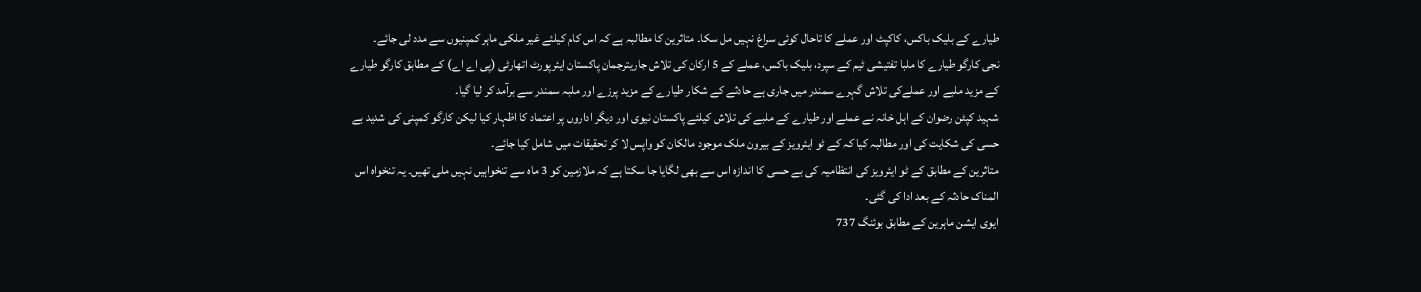طیارے کے بلیک باکس، کاکپٹ اور عملے کا تاحال کوئی سراغ نہیں مل سکا۔ متاثرین کا مطالبہ ہے کہ اس کام کیلئے غیر ملکی ماہر کمپنیوں سے مدد لی جائے۔
نجی کارگو طیارے کا ملبا تفتیشی ٹیم کے سپرد، بلیک باکس، عملے کے 5 ارکان کی تلاش جاریترجمان پاکستان ایئرپورٹ اتھارٹی (پی اے اے) کے مطابق کارگو طیارے کے مزید ملبے اور عملےکی تلاش گہرے سمندر میں جاری ہے حادثے کے شکار طیارے کے مزید پرزے اور ملبہ سمندر سے برآمد کر لیا گیا۔
شہید کپٹن رضوان کے اہل خانہ نے عملے اور طیارے کے ملبے کی تلاش کیلئے پاکستان نیوی اور دیگر اداروں پر اعتماد کا اظہار کیا لیکن کارگو کمپنی کی شدید بے حسی کی شکایت کی اور مطالبہ کیا کہ کے ٹو ایئرویز کے بیرون ملک موجود مالکان کو واپس لا کر تحقیقات میں شامل کیا جائے۔
متاثرین کے مطابق کے ٹو ایئرویز کی انتظامیہ کی بے حسی کا اندازہ اس سے بھی لگایا جا سکتا ہے کہ ملازمین کو 3 ماہ سے تنخواہیں نہیں ملی تھیں۔ یہ تنخواہ اس المناک حادثہ کے بعد ادا کی گئی۔
ایوی ایشن ماہرین کے مطابق بوئنگ 737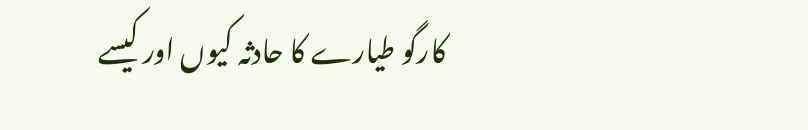کارگو طیارے کا حادثہ کیوں اور کیسے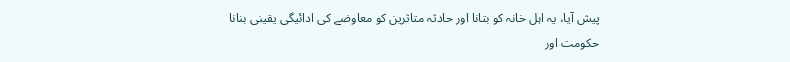پیش آیا، یہ اہل خانہ کو بتانا اور حادثہ متاثرین کو معاوضے کی ادائیگی یقینی بنانا حکومت اور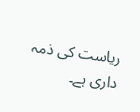ریاست کی ذمہ داری ہے۔